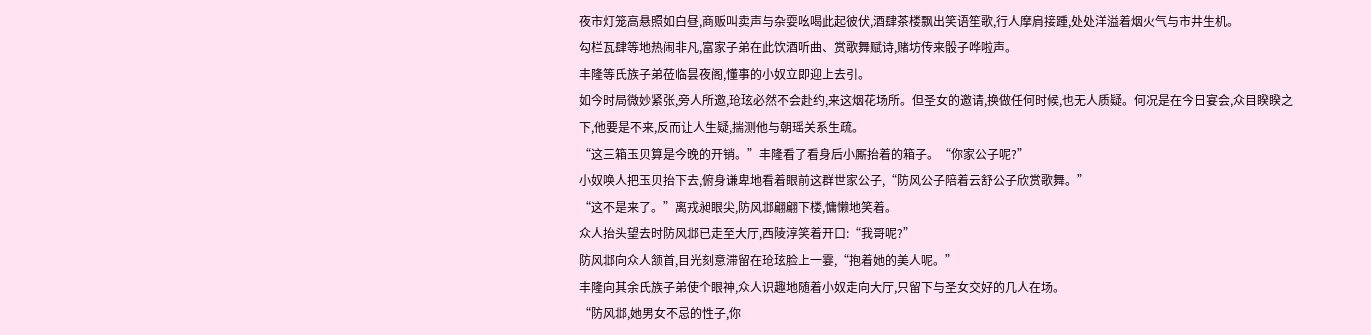夜市灯笼高悬照如白昼,商贩叫卖声与杂耍吆喝此起彼伏,酒肆茶楼飘出笑语笙歌,行人摩肩接踵,处处洋溢着烟火气与市井生机。
勾栏瓦肆等地热闹非凡,富家子弟在此饮酒听曲、赏歌舞赋诗,赌坊传来骰子哗啦声。
丰隆等氏族子弟莅临昙夜阁,懂事的小奴立即迎上去引。
如今时局微妙紧张,旁人所邀,玱玹必然不会赴约,来这烟花场所。但圣女的邀请,换做任何时候,也无人质疑。何况是在今日宴会,众目睽睽之下,他要是不来,反而让人生疑,揣测他与朝瑶关系生疏。
“这三箱玉贝算是今晚的开销。”丰隆看了看身后小厮抬着的箱子。“你家公子呢?”
小奴唤人把玉贝抬下去,俯身谦卑地看着眼前这群世家公子,“防风公子陪着云舒公子欣赏歌舞。”
“这不是来了。”离戎昶眼尖,防风邶翩翩下楼,慵懒地笑着。
众人抬头望去时防风邶已走至大厅,西陵淳笑着开口:“我哥呢?”
防风邶向众人颔首,目光刻意滞留在玱玹脸上一霎,“抱着她的美人呢。”
丰隆向其余氏族子弟使个眼神,众人识趣地随着小奴走向大厅,只留下与圣女交好的几人在场。
“防风邶,她男女不忌的性子,你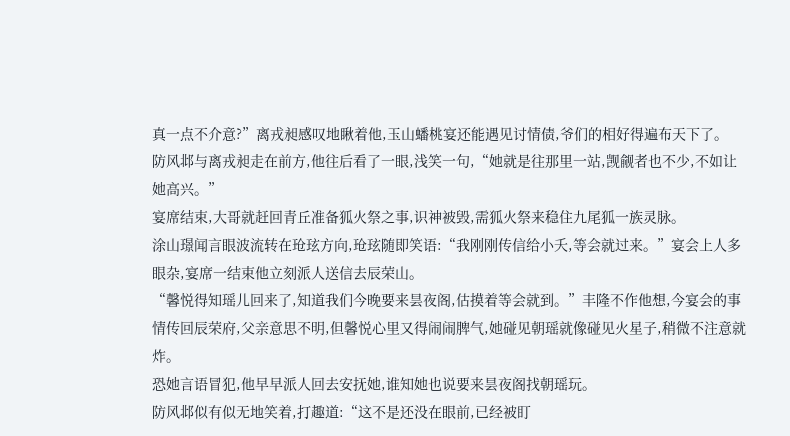真一点不介意?”离戎昶感叹地瞅着他,玉山蟠桃宴还能遇见讨情债,爷们的相好得遍布天下了。
防风邶与离戎昶走在前方,他往后看了一眼,浅笑一句,“她就是往那里一站,觊觎者也不少,不如让她高兴。”
宴席结束,大哥就赶回青丘准备狐火祭之事,识神被毁,需狐火祭来稳住九尾狐一族灵脉。
涂山璟闻言眼波流转在玱玹方向,玱玹随即笑语:“我刚刚传信给小夭,等会就过来。”宴会上人多眼杂,宴席一结束他立刻派人送信去辰荣山。
“馨悦得知瑶儿回来了,知道我们今晚要来昙夜阁,估摸着等会就到。”丰隆不作他想,今宴会的事情传回辰荣府,父亲意思不明,但馨悦心里又得闹闹脾气,她碰见朝瑶就像碰见火星子,稍微不注意就炸。
恐她言语冒犯,他早早派人回去安抚她,谁知她也说要来昙夜阁找朝瑶玩。
防风邶似有似无地笑着,打趣道:“这不是还没在眼前,已经被盯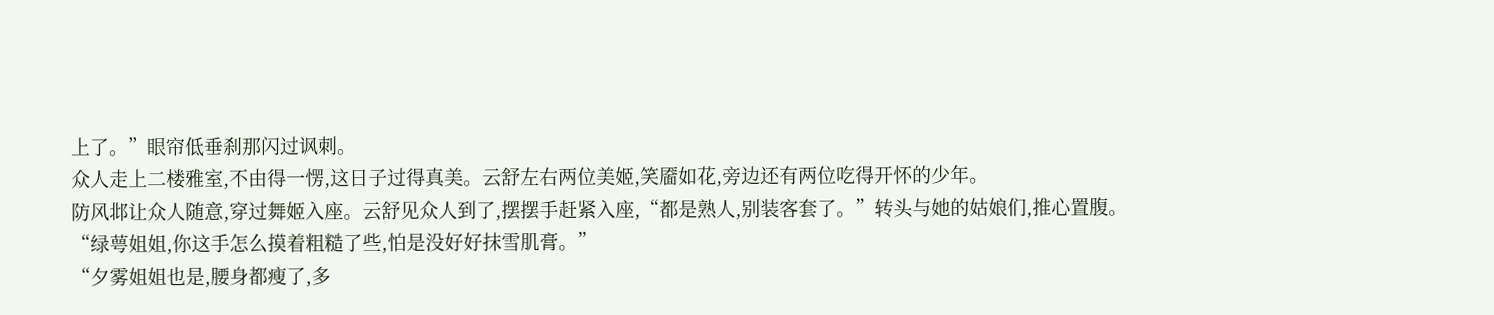上了。”眼帘低垂刹那闪过讽刺。
众人走上二楼雅室,不由得一愣,这日子过得真美。云舒左右两位美姬,笑靥如花,旁边还有两位吃得开怀的少年。
防风邶让众人随意,穿过舞姬入座。云舒见众人到了,摆摆手赶紧入座,“都是熟人,别装客套了。”转头与她的姑娘们,推心置腹。
“绿萼姐姐,你这手怎么摸着粗糙了些,怕是没好好抹雪肌膏。”
“夕雾姐姐也是,腰身都瘦了,多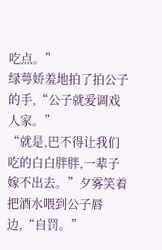吃点。”
绿萼娇羞地拍了拍公子的手,“公子就爱调戏人家。”
“就是,巴不得让我们吃的白白胖胖,一辈子嫁不出去。”夕雾笑着把酒水喂到公子唇边,“自罚。”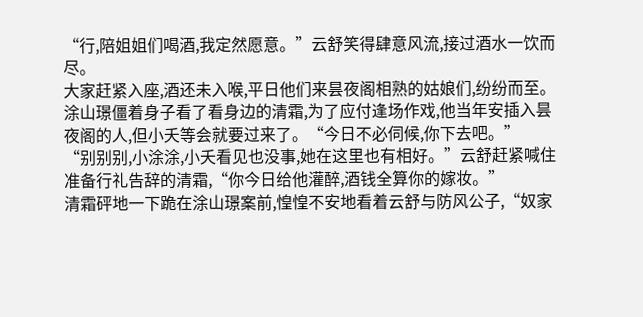“行,陪姐姐们喝酒,我定然愿意。”云舒笑得肆意风流,接过酒水一饮而尽。
大家赶紧入座,酒还未入喉,平日他们来昙夜阁相熟的姑娘们,纷纷而至。
涂山璟僵着身子看了看身边的清霜,为了应付逢场作戏,他当年安插入昙夜阁的人,但小夭等会就要过来了。“今日不必伺候,你下去吧。”
“别别别,小涂涂,小夭看见也没事,她在这里也有相好。”云舒赶紧喊住准备行礼告辞的清霜,“你今日给他灌醉,酒钱全算你的嫁妆。”
清霜砰地一下跪在涂山璟案前,惶惶不安地看着云舒与防风公子,“奴家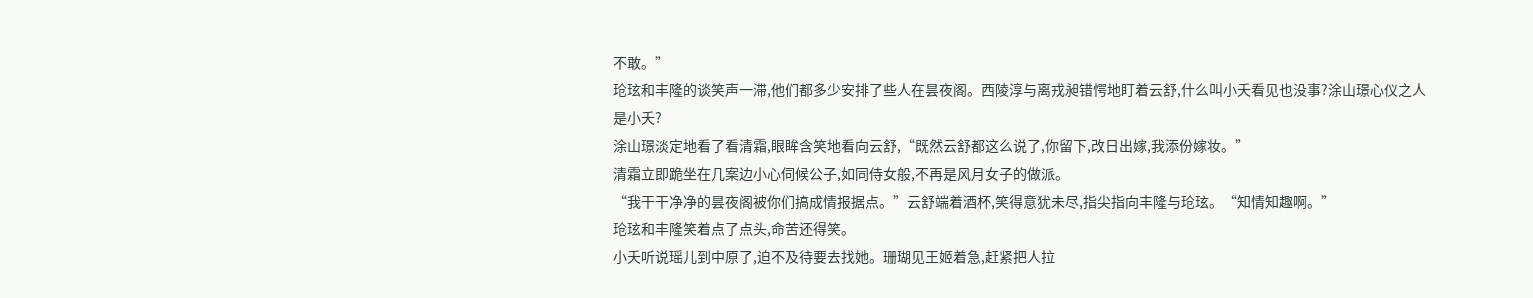不敢。”
玱玹和丰隆的谈笑声一滞,他们都多少安排了些人在昙夜阁。西陵淳与离戎昶错愕地盯着云舒,什么叫小夭看见也没事?涂山璟心仪之人是小夭?
涂山璟淡定地看了看清霜,眼眸含笑地看向云舒,“既然云舒都这么说了,你留下,改日出嫁,我添份嫁妆。”
清霜立即跪坐在几案边小心伺候公子,如同侍女般,不再是风月女子的做派。
“我干干净净的昙夜阁被你们搞成情报据点。”云舒端着酒杯,笑得意犹未尽,指尖指向丰隆与玱玹。“知情知趣啊。”
玱玹和丰隆笑着点了点头,命苦还得笑。
小夭听说瑶儿到中原了,迫不及待要去找她。珊瑚见王姬着急,赶紧把人拉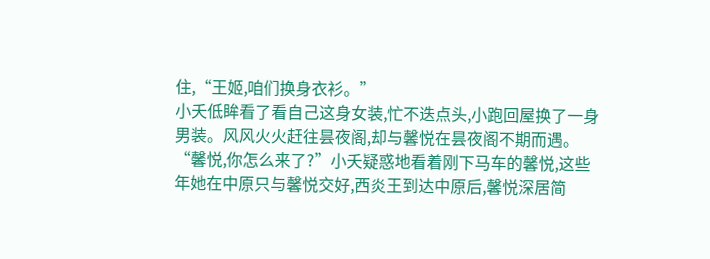住,“王姬,咱们换身衣衫。”
小夭低眸看了看自己这身女装,忙不迭点头,小跑回屋换了一身男装。风风火火赶往昙夜阁,却与馨悦在昙夜阁不期而遇。
“馨悦,你怎么来了?”小夭疑惑地看着刚下马车的馨悦,这些年她在中原只与馨悦交好,西炎王到达中原后,馨悦深居简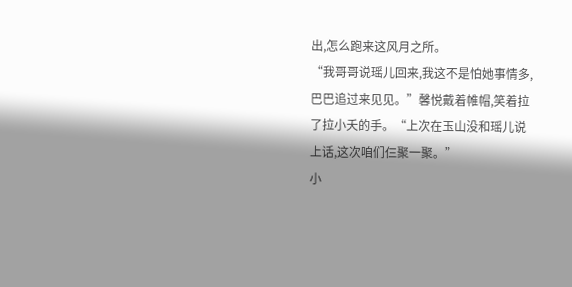出,怎么跑来这风月之所。
“我哥哥说瑶儿回来,我这不是怕她事情多,巴巴追过来见见。”馨悦戴着帷帽,笑着拉了拉小夭的手。“上次在玉山没和瑶儿说上话,这次咱们仨聚一聚。”
小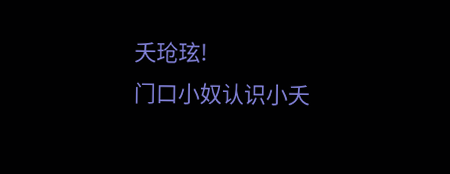夭玱玹!
门口小奴认识小夭